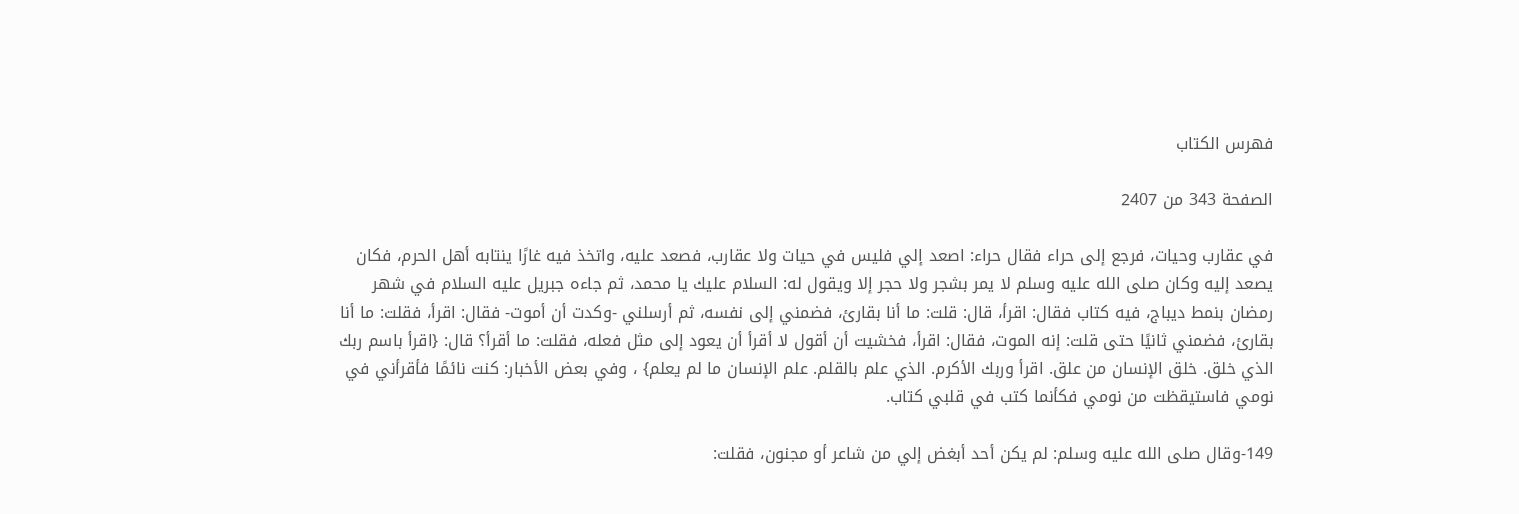فهرس الكتاب

الصفحة 343 من 2407

في عقارب وحيات، فرجع إلى حراء فقال حراء: اصعد إلي فليس في حيات ولا عقارب، فصعد عليه، واتخذ فيه غارًا ينتابه أهل الحرم، فكان يصعد إليه وكان صلى الله عليه وسلم لا يمر بشجر ولا حجر إلا ويقول له: السلام عليك يا محمد، ثم جاءه جبريل عليه السلام في شهر رمضان بنمط ديباج، فيه كتاب فقال: اقرأ، قال: قلت: ما أنا بقارئ، فضمني إلى نفسه، ثم أرسلني -وكدت أن أموت- فقال: اقرأ، فقلت: ما أنا بقارئ، فضمني ثانيًا حتى قلت: إنه الموت، فقال: اقرأ، فخشيت أن أقول لا أقرأ أن يعود إلى مثل فعله، فقلت: ما أقرأ؟ قال: {اقرأ باسم ربك الذي خلق. خلق الإنسان من علق. اقرأ وربك الأكرم. الذي علم بالقلم. علم الإنسان ما لم يعلم} ، وفي بعض الأخبار: كنت نائمًا فأقرأني في نومي فاستيقظت من نومي فكأنما كتب في قلبي كتاب.

149-وقال صلى الله عليه وسلم: لم يكن أحد أبغض إلي من شاعر أو مجنون، فقلت: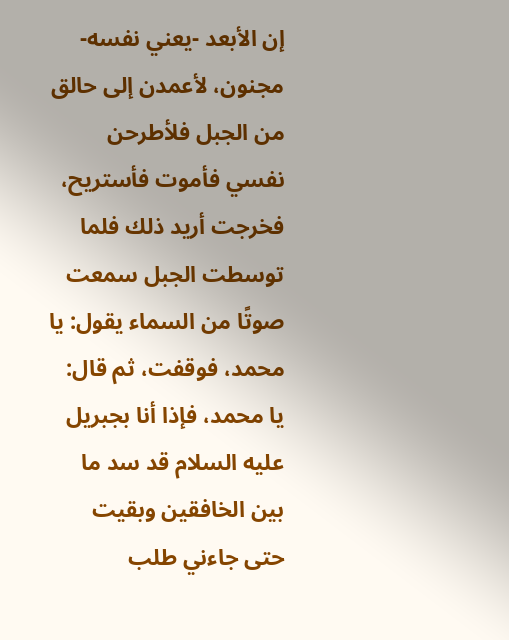إن الأبعد -يعني نفسه- مجنون، لأعمدن إلى حالق من الجبل فلأطرحن نفسي فأموت فأستريح، فخرجت أريد ذلك فلما توسطت الجبل سمعت صوتًا من السماء يقول: يا محمد، فوقفت، ثم قال: يا محمد، فإذا أنا بجبريل عليه السلام قد سد ما بين الخافقين وبقيت حتى جاءني طلب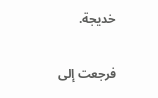خديجة.

فرجعت إلى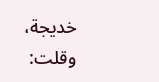خديجة، وقلت: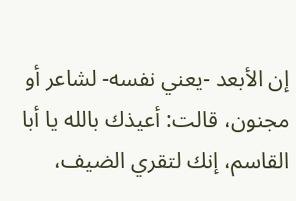إن الأبعد -يعني نفسه- لشاعر أو مجنون، قالت: أعيذك بالله يا أبا القاسم، إنك لتقري الضيف،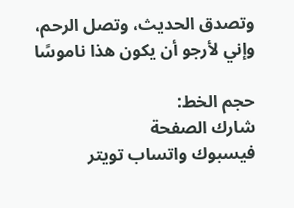وتصدق الحديث، وتصل الرحم، وإني لأرجو أن يكون هذا ناموسًا

حجم الخط:
شارك الصفحة
فيسبوك واتساب تويتر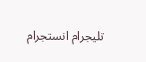تليجرام انستجرام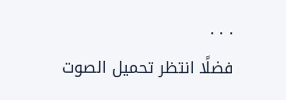. . .
فضلًا انتظر تحميل الصوت